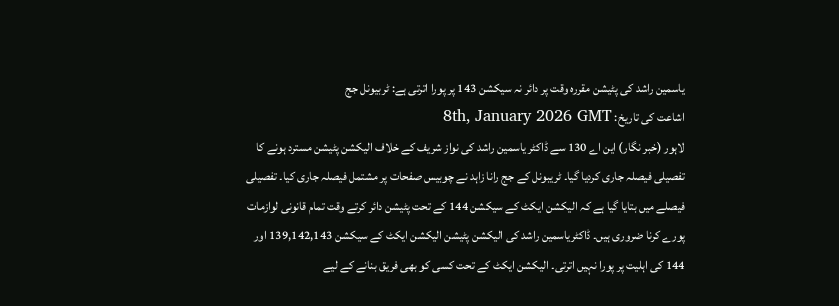یاسمین راشد کی پٹیشن مقررہ وقت پر دائر نہ سیکشن 143 پر پورا اترتی ہے: ٹربیونل جج
اشاعت کی تاریخ: 8th, January 2026 GMT
لاہور (خبر نگار) این اے 130 سے ڈاکٹر یاسمین راشد کی نواز شریف کے خلاف الیکشن پٹیشن مسترد ہونے کا تفصیلی فیصلہ جاری کردیا گیا۔ ٹریبونل کے جج رانا زاہد نے چوبیس صفحات پر مشتمل فیصلہ جاری کیا۔ تفصیلی فیصلے میں بتایا گیا ہے کہ الیکشن ایکٹ کے سیکشن 144 کے تحت پٹیشن دائر کرتے وقت تمام قانونی لوازمات پورے کرنا ضروری ہیں۔ ڈاکٹریاسمین راشد کی الیکشن پٹیشن الیکشن ایکٹ کے سیکشن 139,142,143 اور 144 کی اہلیت پر پورا نہیں اترتی۔ الیکشن ایکٹ کے تحت کسی کو بھی فریق بنانے کے لیے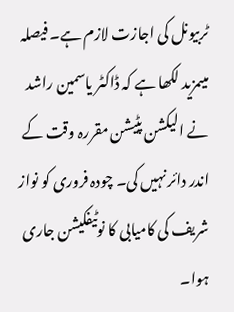ٹربیونل کی اجازت لازم ہے۔ فیصلہ میںمزید لکھا ہے کہ ڈاکٹر یاسمین راشد نے الیکشن پٹیشن مقررہ وقت کے اندر دائر نہیں کی۔ چودہ فروری کو نواز شریف کی کامیابی کا نوٹیفکیشن جاری ہوا۔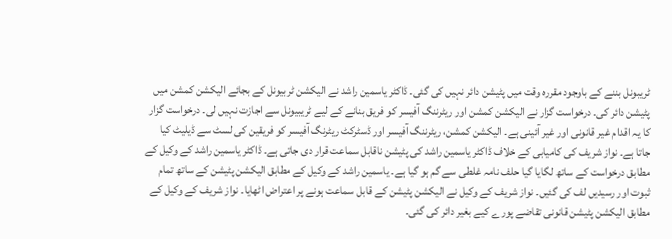ٹریبونل بننے کے باوجود مقررہ وقت میں پٹیشن دائر نہیں کی گئی۔ ڈاکٹر یاسمین راشد نے الیکشن ٹربیونل کے بجائے الیکشن کمشن میں پٹیشن دائر کی۔ درخواست گزار نے الیکشن کمشن اور ریٹرننگ آفیسر کو فریق بنانے کے لیے ٹریبیونل سے اجازت نہیں لی۔ درخواست گزار کا یہ اقدام غیر قانونی اور غیر آئینی ہے۔ الیکشن کمشن، ریٹرننگ آفیسر اور ڈسٹرکٹ ریٹرنگ آفیسر کو فریقین کی لسٹ سے ڈیلیٹ کیا جاتا ہے۔ نواز شریف کی کامیابی کے خلاف ڈاکٹر یاسمین راشد کی پٹیشن ناقابل سماعت قرار دی جاتی ہے۔ ڈاکٹر یاسمین راشد کے وکیل کے مطابق درخواست کے ساتھ لگایا گیا حلف نامہ غلطی سے گم ہو گیا ہے۔ یاسمین راشد کے وکیل کے مطابق الیکشن پٹیشن کے ساتھ تمام ثبوت اور رسیدیں لف کی گئیں۔ نواز شریف کے وکیل نے الیکشن پٹیشن کے قابل سماعت ہونے پر اعتراض اٹھایا۔ نواز شریف کے وکیل کے مطابق الیکشن پٹیشن قانونی تقاضے پورے کیے بغیر دائر کی گئی۔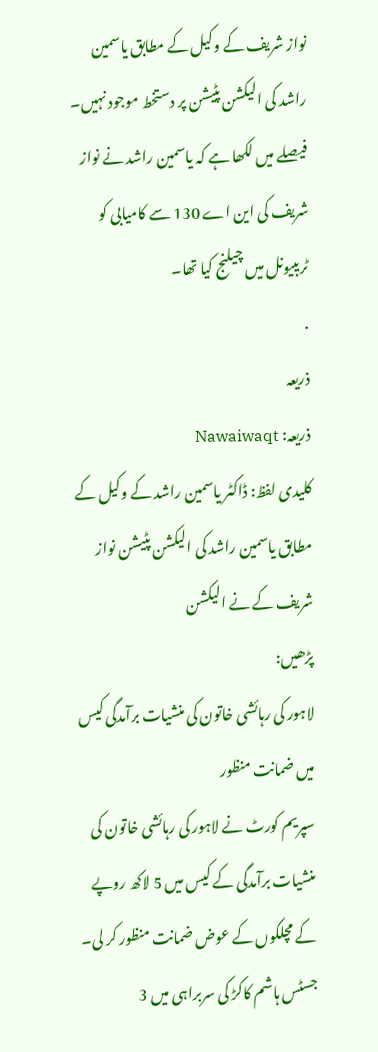نواز شریف کے وکیل کے مطابق یاسمین راشد کی الیکشن پٹیشن پر دستخط موجود نہیں۔ فیصلے میں لکھا ہے کہ یاسمین راشد نے نواز شریف کی این اے 130 سے کامیابی کو ٹریبیونل میں چیلنج کیا تھا۔
.
ذریعہ
ذریعہ: Nawaiwaqt
کلیدی لفظ: ڈاکٹر یاسمین راشد کے وکیل کے مطابق یاسمین راشد کی الیکشن پٹیشن نواز شریف کے نے الیکشن
پڑھیں:
لاہور کی رہائشی خاتون کی منشیات برآمدگی کیس میں ضمانت منظور
سپریم کورٹ نے لاہور کی رہائشی خاتون کی منشیات برآمدگی کے کیس میں 5 لاکھ روپے کے مچلکوں کے عوض ضمانت منظور کر لی۔
جسٹس ہاشم کاکڑ کی سربراہی میں 3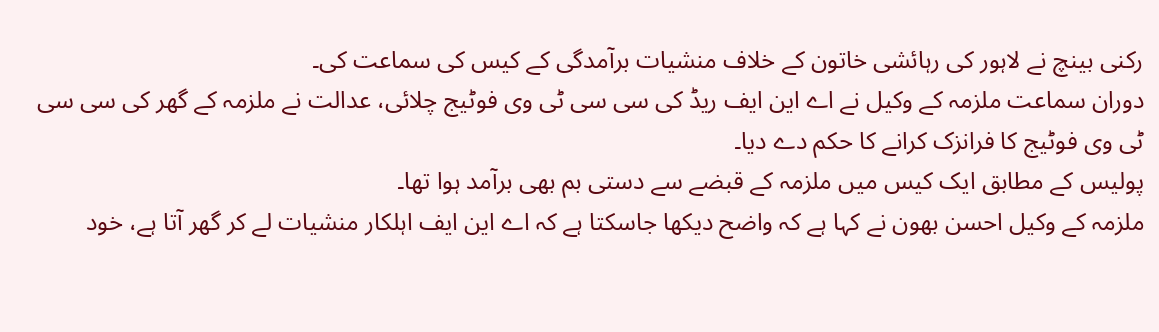رکنی بینچ نے لاہور کی رہائشی خاتون کے خلاف منشیات برآمدگی کے کیس کی سماعت کی۔
دوران سماعت ملزمہ کے وکیل نے اے این ایف ریڈ کی سی سی ٹی وی فوٹیج چلائی، عدالت نے ملزمہ کے گھر کی سی سی ٹی وی فوٹیج کا فرانزک کرانے کا حکم دے دیا۔
پولیس کے مطابق ایک کیس میں ملزمہ کے قبضے سے دستی بم بھی برآمد ہوا تھا۔
ملزمہ کے وکیل احسن بھون نے کہا ہے کہ واضح دیکھا جاسکتا ہے کہ اے این ایف اہلکار منشیات لے کر گھر آتا ہے، خود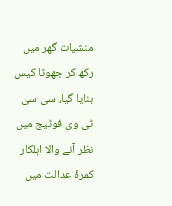منشیات گھر میں رکھ کر جھوٹا کیس بنایا گیا، سی سی ٹی وی فوٹیج میں نظر آنے والا اہلکار کمرۂ عدالت میں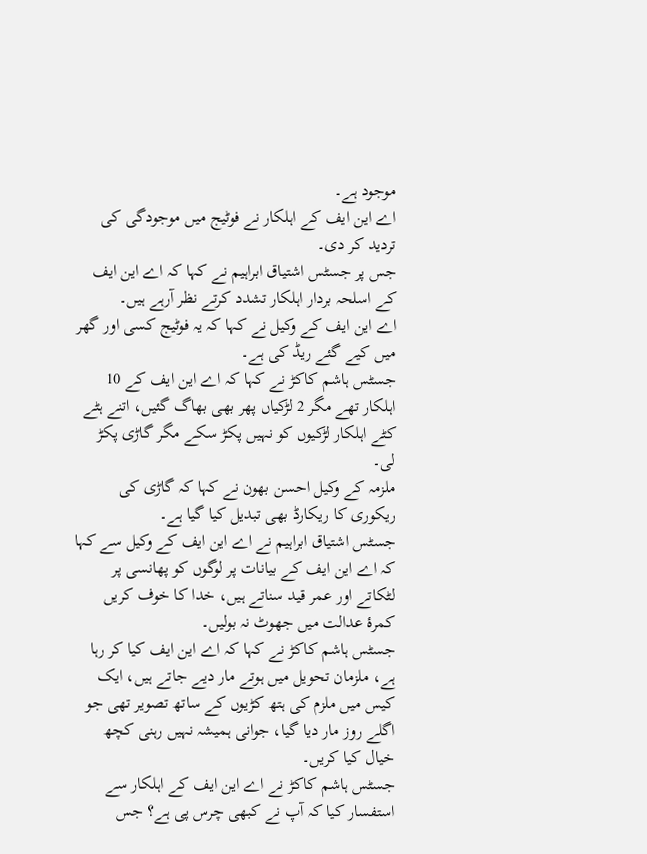موجود ہے۔
اے این ایف کے اہلکار نے فوٹیج میں موجودگی کی تردید کر دی۔
جس پر جسٹس اشتیاق ابراہیم نے کہا کہ اے این ایف کے اسلحہ بردار اہلکار تشدد کرتے نظر آرہے ہیں۔
اے این ایف کے وکیل نے کہا کہ یہ فوٹیج کسی اور گھر میں کیے گئے ریڈ کی ہے۔
جسٹس ہاشم کاکڑ نے کہا کہ اے این ایف کے 10 اہلکار تھے مگر 2 لڑکیاں پھر بھی بھاگ گئیں، اتنے ہٹے کٹے اہلکار لڑکیوں کو نہیں پکڑ سکے مگر گاڑی پکڑ لی۔
ملزمہ کے وکیل احسن بھون نے کہا کہ گاڑی کی ریکوری کا ریکارڈ بھی تبدیل کیا گیا ہے۔
جسٹس اشتیاق ابراہیم نے اے این ایف کے وکیل سے کہا کہ اے این ایف کے بیانات پر لوگوں کو پھانسی پر لٹکاتے اور عمر قید سناتے ہیں، خدا کا خوف کریں کمرۂ عدالت میں جھوٹ نہ بولیں۔
جسٹس ہاشم کاکڑ نے کہا کہ اے این ایف کیا کر رہا ہے، ملزمان تحویل میں ہوتے مار دیے جاتے ہیں، ایک کیس میں ملزم کی ہتھ کڑیوں کے ساتھ تصویر تھی جو اگلے روز مار دیا گیا، جوانی ہمیشہ نہیں رہنی کچھ خیال کیا کریں۔
جسٹس ہاشم کاکڑ نے اے این ایف کے اہلکار سے استفسار کیا کہ آپ نے کبھی چرس پی ہے؟ جس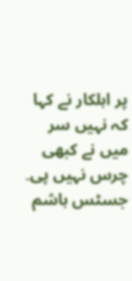پر اہلکار نے کہا کہ نہیں سر میں نے کبھی چرس نہیں پی۔
جسٹس ہاشم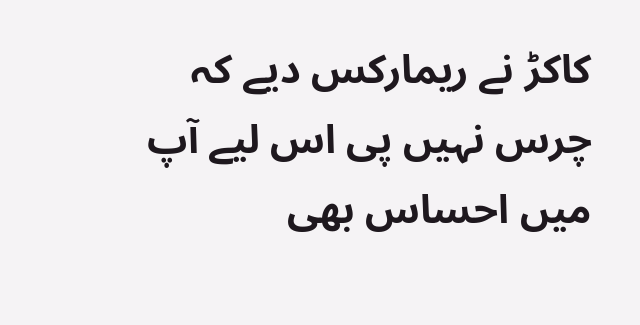کاکڑ نے ریمارکس دیے کہ چرس نہیں پی اس لیے آپ میں احساس بھی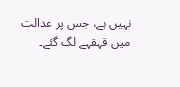نہیں ہے، جس پر عدالت میں قہقہے لگ گئے۔